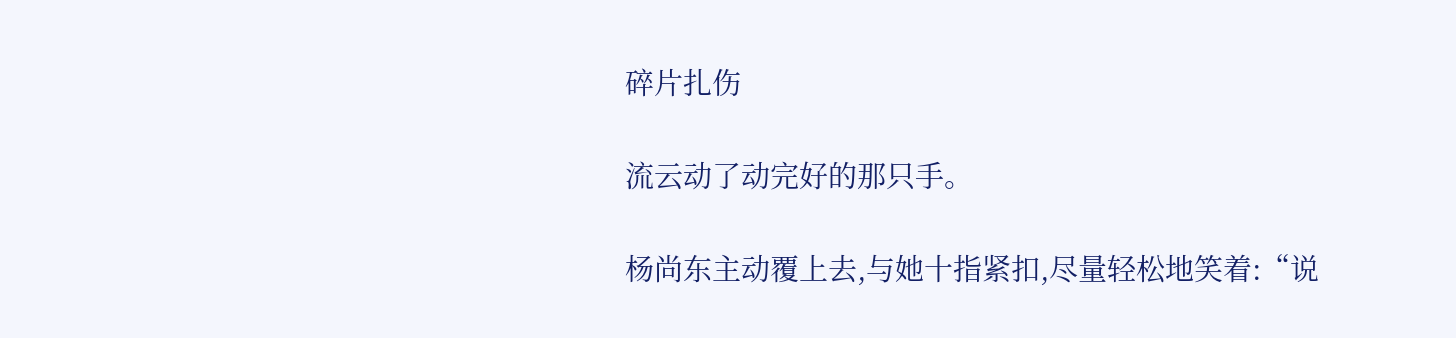碎片扎伤

流云动了动完好的那只手。

杨尚东主动覆上去,与她十指紧扣,尽量轻松地笑着:“说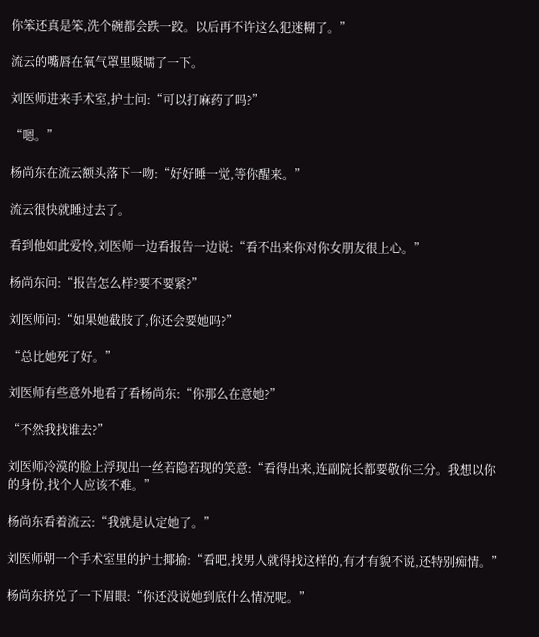你笨还真是笨,洗个碗都会跌一跤。以后再不许这么犯迷糊了。”

流云的嘴唇在氧气罩里嗫嚅了一下。

刘医师进来手术室,护士问:“可以打麻药了吗?”

“嗯。”

杨尚东在流云额头落下一吻:“好好睡一觉,等你醒来。”

流云很快就睡过去了。

看到他如此爱怜,刘医师一边看报告一边说:“看不出来你对你女朋友很上心。”

杨尚东问:“报告怎么样?要不要紧?”

刘医师问:“如果她截肢了,你还会要她吗?”

“总比她死了好。”

刘医师有些意外地看了看杨尚东:“你那么在意她?”

“不然我找谁去?”

刘医师冷漠的脸上浮现出一丝若隐若现的笑意:“看得出来,连副院长都要敬你三分。我想以你的身份,找个人应该不难。”

杨尚东看着流云:“我就是认定她了。”

刘医师朝一个手术室里的护士揶揄:“看吧,找男人就得找这样的,有才有貌不说,还特别痴情。”

杨尚东挤兑了一下眉眼:“你还没说她到底什么情况呢。”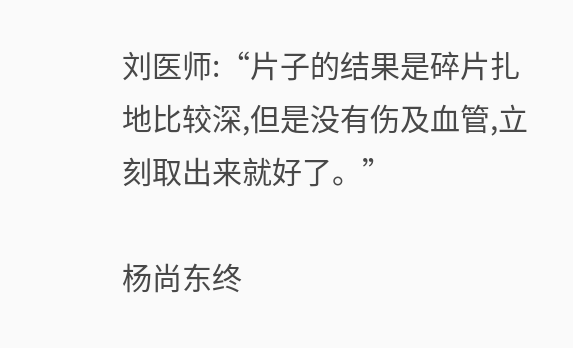刘医师:“片子的结果是碎片扎地比较深,但是没有伤及血管,立刻取出来就好了。”

杨尚东终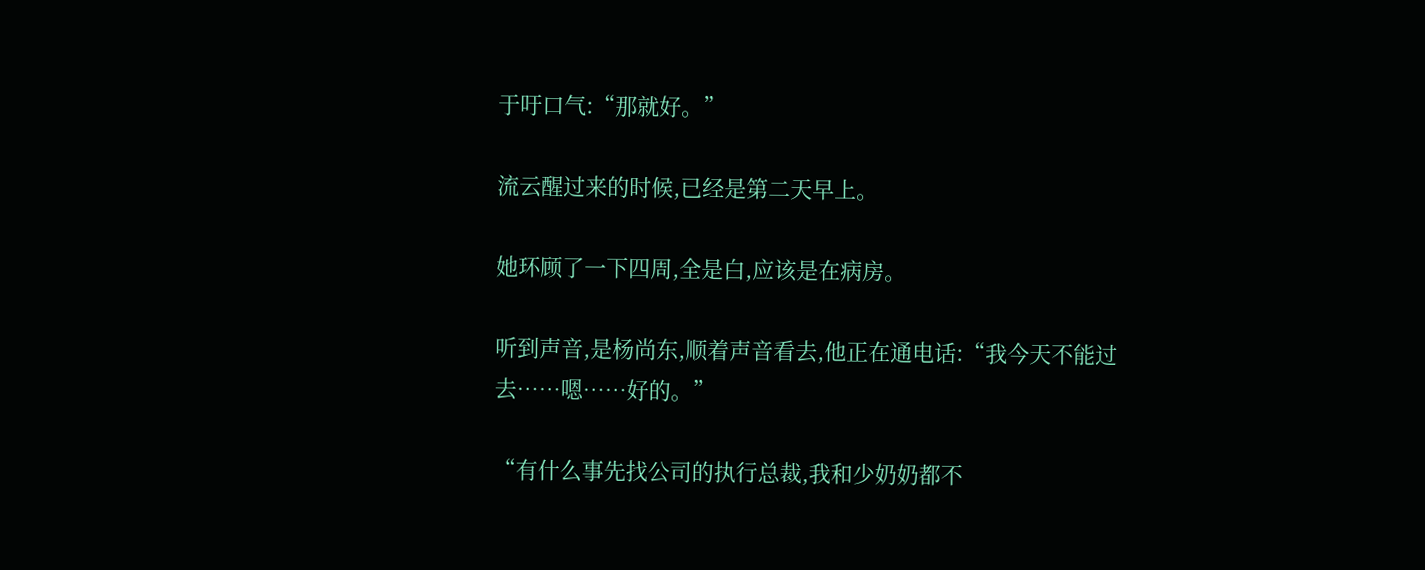于吁口气:“那就好。”

流云醒过来的时候,已经是第二天早上。

她环顾了一下四周,全是白,应该是在病房。

听到声音,是杨尚东,顺着声音看去,他正在通电话:“我今天不能过去……嗯……好的。”

“有什么事先找公司的执行总裁,我和少奶奶都不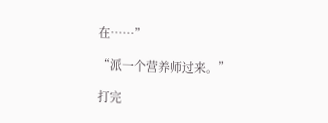在……”

“派一个营养师过来。”

打完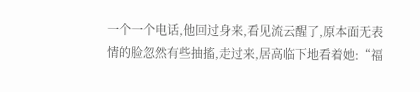一个一个电话,他回过身来,看见流云醒了,原本面无表情的脸忽然有些抽搐,走过来,居高临下地看着她:“福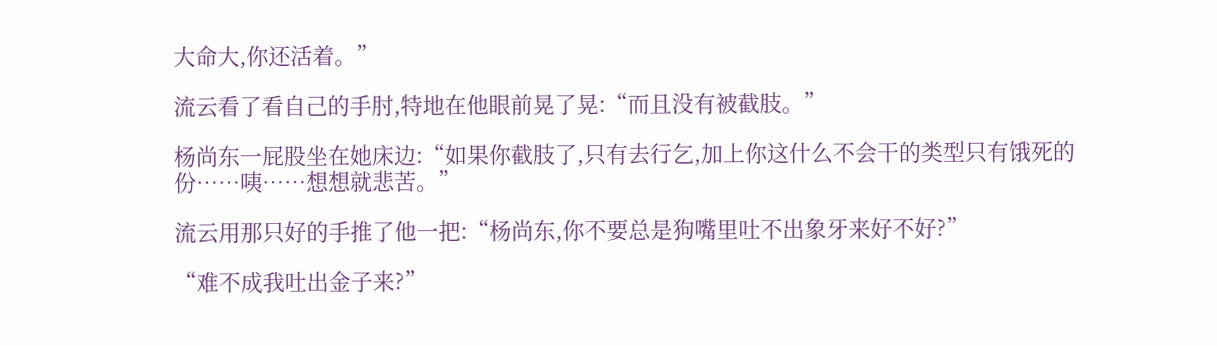大命大,你还活着。”

流云看了看自己的手肘,特地在他眼前晃了晃:“而且没有被截肢。”

杨尚东一屁股坐在她床边:“如果你截肢了,只有去行乞,加上你这什么不会干的类型只有饿死的份……咦……想想就悲苦。”

流云用那只好的手推了他一把:“杨尚东,你不要总是狗嘴里吐不出象牙来好不好?”

“难不成我吐出金子来?”